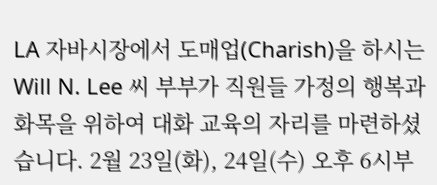LA 자바시장에서 도매업(Charish)을 하시는 Will N. Lee 씨 부부가 직원들 가정의 행복과 화목을 위하여 대화 교육의 자리를 마련하셨습니다. 2월 23일(화), 24일(수) 오후 6시부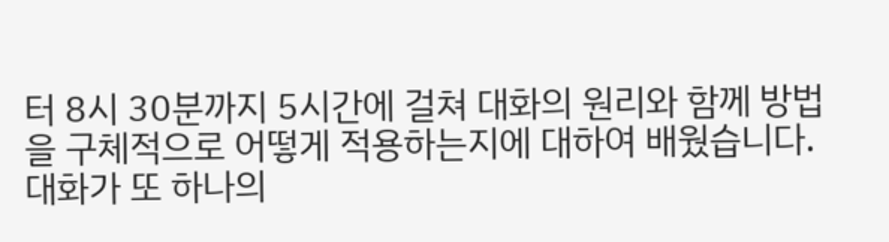터 8시 30분까지 5시간에 걸쳐 대화의 원리와 함께 방법을 구체적으로 어떻게 적용하는지에 대하여 배웠습니다.
대화가 또 하나의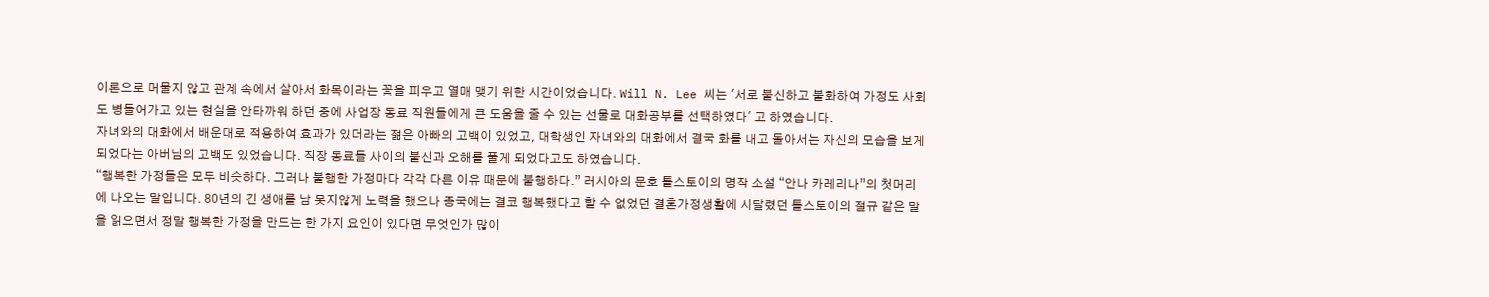이론으로 머물지 않고 관계 속에서 살아서 화목이라는 꽃을 피우고 열매 맺기 위한 시간이었습니다. Will N. Lee 씨는 '서로 불신하고 불화하여 가정도 사회도 병들어가고 있는 현실을 안타까워 하던 중에 사업장 동료 직원들에게 큰 도움을 줄 수 있는 선물로 대화공부를 선택하였다' 고 하였습니다.
자녀와의 대화에서 배운대로 적용하여 효과가 있더라는 젊은 아빠의 고백이 있었고, 대학생인 자녀와의 대화에서 결국 화를 내고 돌아서는 자신의 모습을 보게 되었다는 아버님의 고백도 있었습니다. 직장 동료들 사이의 불신과 오해를 풀게 되었다고도 하였습니다.
“행복한 가정들은 모두 비슷하다. 그러나 불행한 가정마다 각각 다른 이유 때문에 불행하다.” 러시아의 문호 톨스토이의 명작 소설 “안나 카레리나”의 첫머리에 나오는 말입니다. 80년의 긴 생애를 남 못지않게 노력을 했으나 종국에는 결코 행복했다고 할 수 없었던 결혼가정생활에 시달렸던 톨스토이의 절규 같은 말을 읽으면서 정말 행복한 가정을 만드는 한 가지 요인이 있다면 무엇인가 많이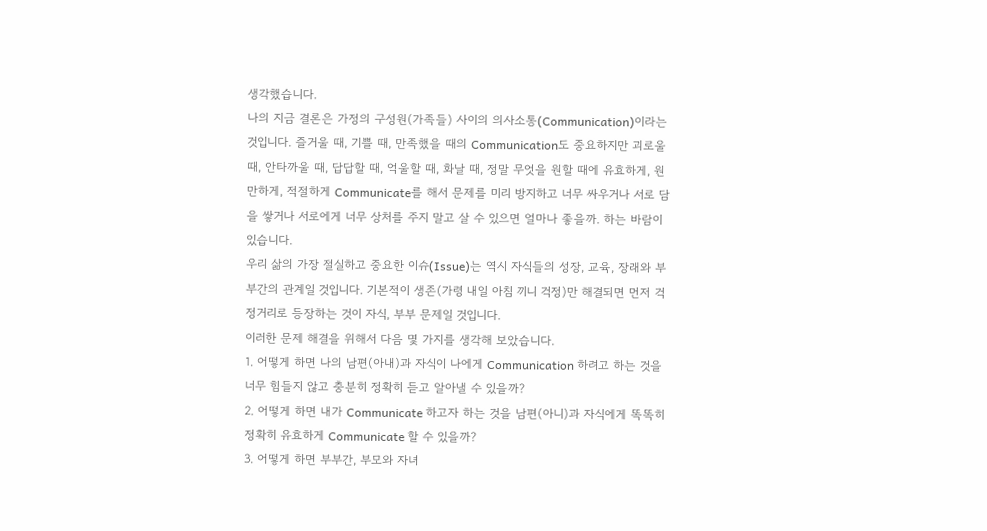생각했습니다.
나의 지금 결론은 가정의 구성원(가족들) 사이의 의사소통(Communication)이라는 것입니다. 즐거울 때, 기쁠 때, 만족했을 때의 Communication도 중요하지만 괴로울 때, 안타까울 때, 답답할 때, 억울할 때, 화날 때, 정말 무엇을 원할 때에 유효하게, 원만하게, 적절하게 Communicate를 해서 문제를 미리 방지하고 너무 싸우거나 서로 담을 쌓거나 서로에게 너무 상처를 주지 말고 살 수 있으면 얼마나 좋을까. 하는 바람이 있습니다.
우리 삶의 가장 절실하고 중요한 이슈(Issue)는 역시 자식들의 성장, 교육, 장래와 부부간의 관계일 것입니다. 기본적이 생존(가령 내일 아침 끼니 걱정)만 해결되면 먼저 걱정거리로 등장하는 것이 자식, 부부 문제일 것입니다.
이러한 문제 해결을 위해서 다음 몇 가지를 생각해 보았습니다.
1. 어떻게 하면 나의 남편(아내)과 자식이 나에게 Communication 하려고 하는 것을 너무 힘들지 않고 충분히 정확히 듣고 알아낼 수 있을까?
2. 어떻게 하면 내가 Communicate 하고자 하는 것을 남편(아니)과 자식에게 똑똑히 정확히 유효하게 Communicate 할 수 있을까?
3. 어떻게 하면 부부간, 부모와 자녀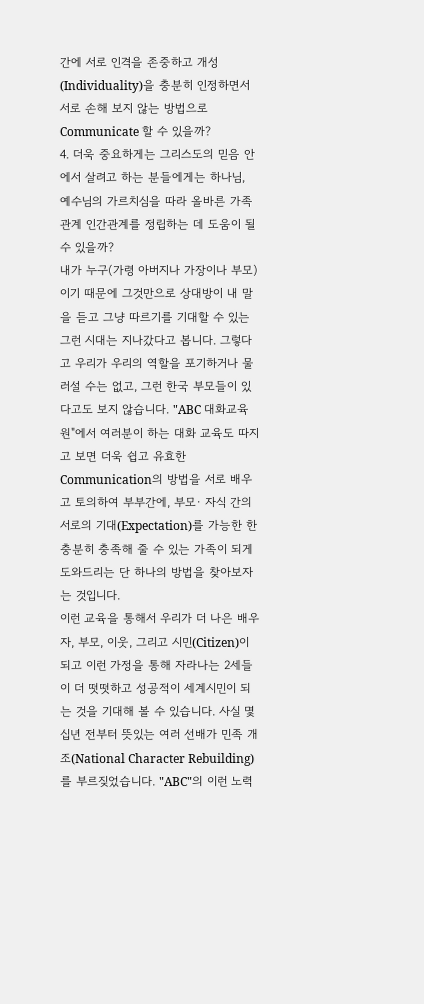간에 서로 인격을 존중하고 개성(Individuality)을 충분히 인정하면서 서로 손해 보지 않는 방법으로 Communicate 할 수 있을까?
4. 더욱 중요하게는 그리스도의 믿음 안에서 살려고 하는 분들에게는 하나님, 예수님의 가르치심을 따라 올바른 가족 관계 인간관계를 정립하는 데 도움이 될 수 있을까?
내가 누구(가령 아버지나 가장이나 부모)이기 때문에 그것만으로 상대방이 내 말을 듣고 그냥 따르기를 기대할 수 있는 그런 시대는 지나갔다고 봅니다. 그렇다고 우리가 우리의 역할을 포기하거나 물러설 수는 없고, 그런 한국 부모들이 있다고도 보지 않습니다. "ABC 대화교육원"에서 여러분이 하는 대화 교육도 따지고 보면 더욱 쉽고 유효한 Communication의 방법을 서로 배우고 토의하여 부부간에, 부모· 자식 간의 서로의 기대(Expectation)를 가능한 한 충분히 충족해 줄 수 있는 가족이 되게 도와드리는 단 하나의 방법을 찾아보자는 것입니다.
이런 교육을 통해서 우리가 더 나은 배우자, 부모, 이웃, 그리고 시민(Citizen)이 되고 이런 가정을 통해 자라나는 2세들이 더 떳떳하고 성공적이 세계시민이 되는 것을 기대해 볼 수 있습니다. 사실 몇 십년 전부터 뜻있는 여러 선배가 민족 개조(National Character Rebuilding)를 부르짖었습니다. "ABC"의 이런 노력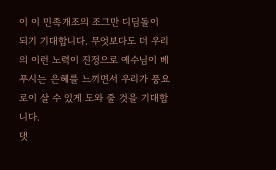이 이 민족개조의 조그만 디딤돌이 되기 기대합니다. 무엇보다도 더 우리의 이런 노력이 진정으로 예수님이 베푸시는 은혜를 느끼면서 우리가 풍요 로이 살 수 있게 도와 줄 것을 기대합니다.
댓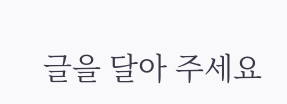글을 달아 주세요